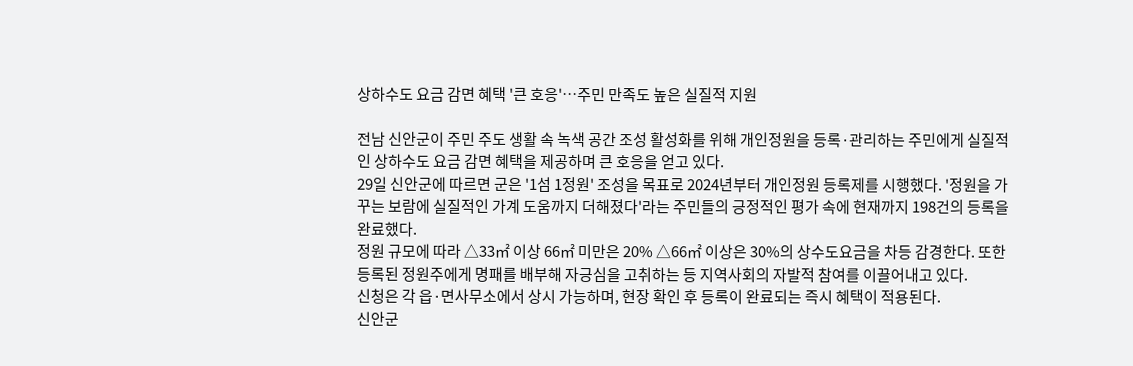상하수도 요금 감면 혜택 '큰 호응'…주민 만족도 높은 실질적 지원

전남 신안군이 주민 주도 생활 속 녹색 공간 조성 활성화를 위해 개인정원을 등록·관리하는 주민에게 실질적인 상하수도 요금 감면 혜택을 제공하며 큰 호응을 얻고 있다.
29일 신안군에 따르면 군은 '1섬 1정원' 조성을 목표로 2024년부터 개인정원 등록제를 시행했다. '정원을 가꾸는 보람에 실질적인 가계 도움까지 더해졌다'라는 주민들의 긍정적인 평가 속에 현재까지 198건의 등록을 완료했다.
정원 규모에 따라 △33㎡ 이상 66㎡ 미만은 20% △66㎡ 이상은 30%의 상수도요금을 차등 감경한다. 또한 등록된 정원주에게 명패를 배부해 자긍심을 고취하는 등 지역사회의 자발적 참여를 이끌어내고 있다.
신청은 각 읍·면사무소에서 상시 가능하며, 현장 확인 후 등록이 완료되는 즉시 혜택이 적용된다.
신안군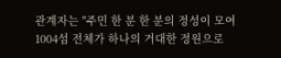관계자는 "주민 한 분 한 분의 정성이 모여 1004섬 전체가 하나의 거대한 정원으로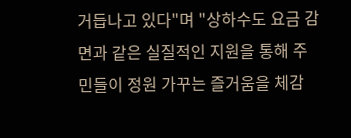거듭나고 있다"며 "상하수도 요금 감면과 같은 실질적인 지원을 통해 주민들이 정원 가꾸는 즐거움을 체감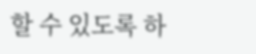할 수 있도록 하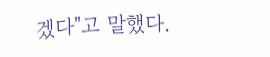겠다"고 말했다.